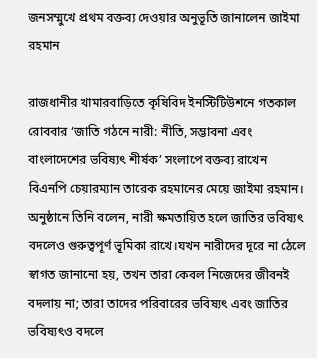জনসম্মুখে প্রথম বক্তব্য দেওয়ার অনুভূতি জানালেন জাইমা রহমান

রাজধানীর খামারবাড়িতে কৃষিবিদ ইনস্টিটিউশনে গতকাল রোববার ‘জাতি গঠনে নারী: নীতি, সম্ভাবনা এবং বাংলাদেশের ভবিষ্যৎ শীর্ষক’ সংলাপে বক্তব্য রাখেন বিএনপি চেয়ারম্যান তারেক রহমানের মেয়ে জাইমা রহমান।
অনুষ্ঠানে তিনি বলেন, নারী ক্ষমতায়িত হলে জাতির ভবিষ্যৎ বদলেও গুরুত্বপূর্ণ ভূমিকা রাখে।যখন নারীদের দূরে না ঠেলে স্বাগত জানানো হয়, তখন তারা কেবল নিজেদের জীবনই বদলায় না; তারা তাদের পরিবারের ভবিষ্যৎ এবং জাতির ভবিষ্যৎও বদলে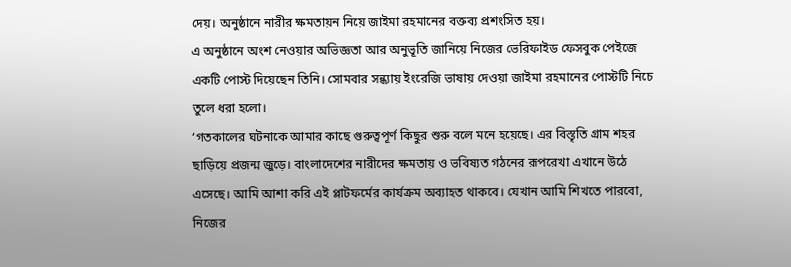দেয়। অনুষ্ঠানে নারীর ক্ষমতায়ন নিয়ে জাইমা রহমানের বক্তব্য প্রশংসিত হয়।
এ অনুষ্ঠানে অংশ নেওয়ার অভিজ্ঞতা আর অনুভূতি জানিয়ে নিজের ভেরিফাইড ফেসবুক পেইজে একটি পোস্ট দিয়েছেন তিনি। সোমবার সন্ধ্যায় ইংরেজি ভাষায় দেওয়া জাইমা রহমানের পোস্টটি নিচে তুলে ধরা হলো।
‘গতকালের ঘটনাকে আমার কাছে গুরুত্বপূর্ণ কিছুর শুরু বলে মনে হয়েছে। এর বিস্তৃতি গ্রাম শহর ছাড়িয়ে প্রজন্ম জুড়ে। বাংলাদেশের নারীদের ক্ষমতায় ও ভবিষ্যত গঠনের রূপরেখা এখানে উঠে এসেছে। আমি আশা করি এই প্লাটফর্মের কার্যক্রম অব্যাহত থাকবে। যেখান আমি শিখতে পারবো, নিজের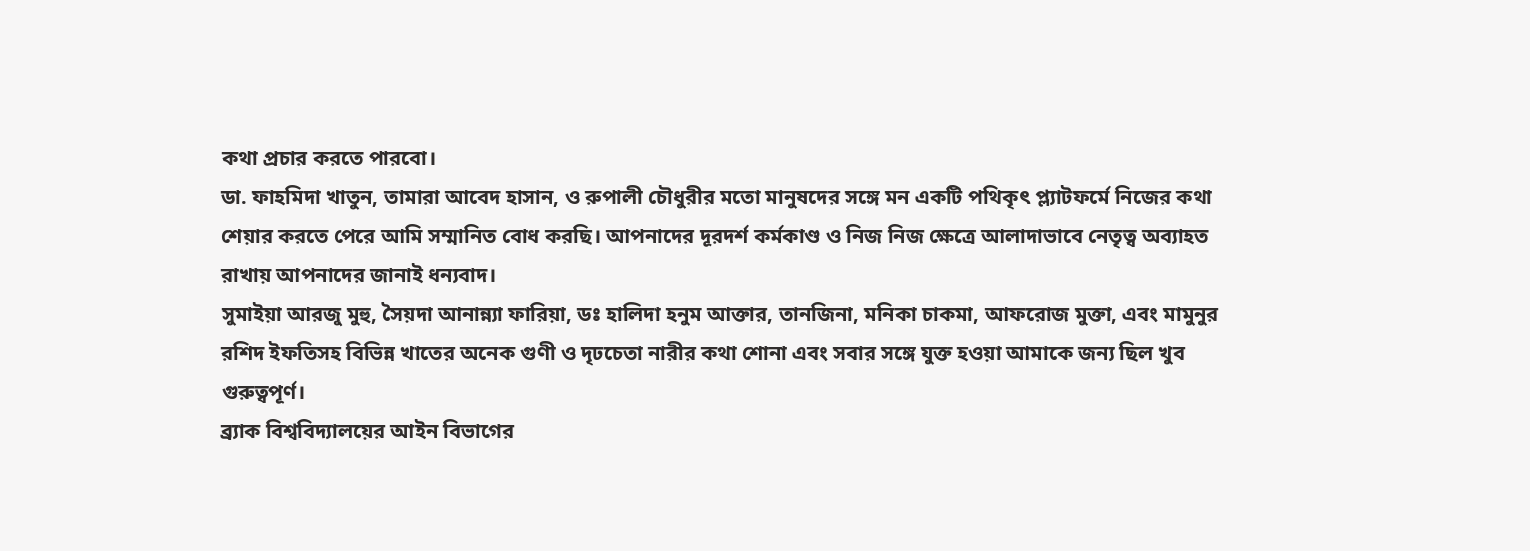কথা প্রচার করতে পারবো।
ডা. ফাহমিদা খাতুন, তামারা আবেদ হাসান, ও রুপালী চৌধুরীর মতো মানুষদের সঙ্গে মন একটি পথিকৃৎ প্ল্যাটফর্মে নিজের কথা শেয়ার করতে পেরে আমি সম্মানিত বোধ করছি। আপনাদের দূরদর্শ কর্মকাণ্ড ও নিজ নিজ ক্ষেত্রে আলাদাভাবে নেতৃত্ব অব্যাহত রাখায় আপনাদের জানাই ধন্যবাদ।
সুমাইয়া আরজু মুহু, সৈয়দা আনান্ন্যা ফারিয়া, ডঃ হালিদা হনুম আক্তার, তানজিনা, মনিকা চাকমা, আফরোজ মুক্তা, এবং মামুনুর রশিদ ইফতিসহ বিভিন্ন খাতের অনেক গুণী ও দৃঢচেতা নারীর কথা শোনা এবং সবার সঙ্গে যুক্ত হওয়া আমাকে জন্য ছিল খুব গুরুত্বপূর্ণ।
ব্র্যাক বিশ্ববিদ্যালয়ের আইন বিভাগের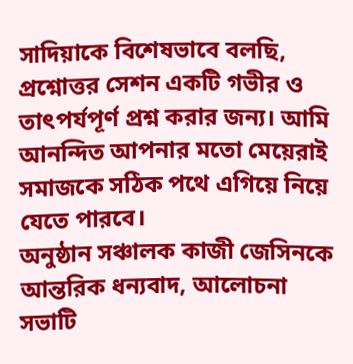সাদিয়াকে বিশেষভাবে বলছি, প্রশ্নোত্তর সেশন একটি গভীর ও তাৎপর্যপূর্ণ প্রশ্ন করার জন্য। আমি আনন্দিত আপনার মতো মেয়েরাই সমাজকে সঠিক পথে এগিয়ে নিয়ে যেতে পারবে।
অনুষ্ঠান সঞ্চালক কাজী জেসিনকে আন্তরিক ধন্যবাদ, আলোচনা সভাটি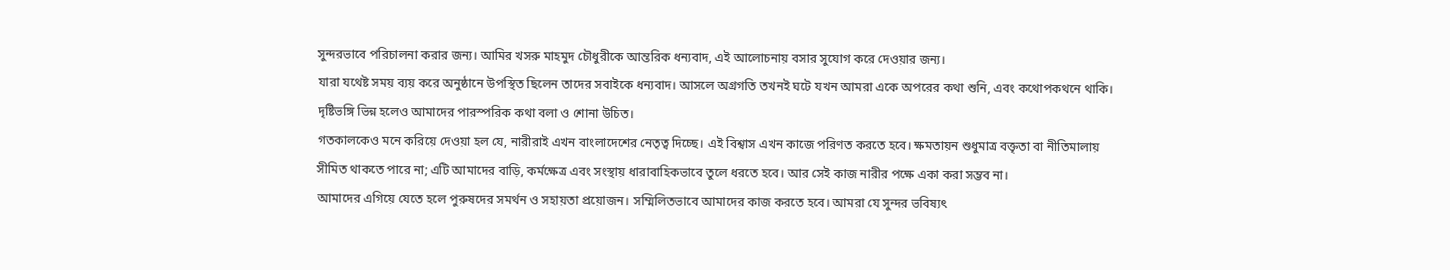সুন্দরভাবে পরিচালনা করার জন্য। আমির খসরু মাহমুদ চৌধুরীকে আন্তরিক ধন্যবাদ, এই আলোচনায় বসার সুযোগ করে দেওয়ার জন্য।
যারা যথেষ্ট সময় ব্যয় করে অনুষ্ঠানে উপস্থিত ছিলেন তাদের সবাইকে ধন্যবাদ। আসলে অগ্রগতি তখনই ঘটে যখন আমরা একে অপরের কথা শুনি, এবং কথোপকথনে থাকি। দৃষ্টিভঙ্গি ভিন্ন হলেও আমাদের পারস্পরিক কথা বলা ও শোনা উচিত।
গতকালকেও মনে করিয়ে দেওয়া হল যে, নারীরাই এখন বাংলাদেশের নেতৃত্ব দিচ্ছে। এই বিশ্বাস এখন কাজে পরিণত করতে হবে। ক্ষমতায়ন শুধুমাত্র বক্তৃতা বা নীতিমালায় সীমিত থাকতে পারে না; এটি আমাদের বাড়ি, কর্মক্ষেত্র এবং সংস্থায় ধারাবাহিকভাবে তুলে ধরতে হবে। আর সেই কাজ নারীর পক্ষে একা করা সম্ভব না।
আমাদের এগিয়ে যেতে হলে পুরুষদের সমর্থন ও সহায়তা প্রয়োজন। সম্মিলিতভাবে আমাদের কাজ করতে হবে। আমরা যে সুন্দর ভবিষ্যৎ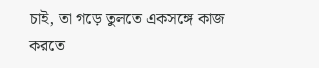চাই, তা গড়ে তুলতে একসঙ্গে কাজ করতে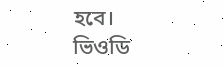হবে।
ভিওডি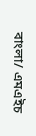বাংলা/ এমএইচ